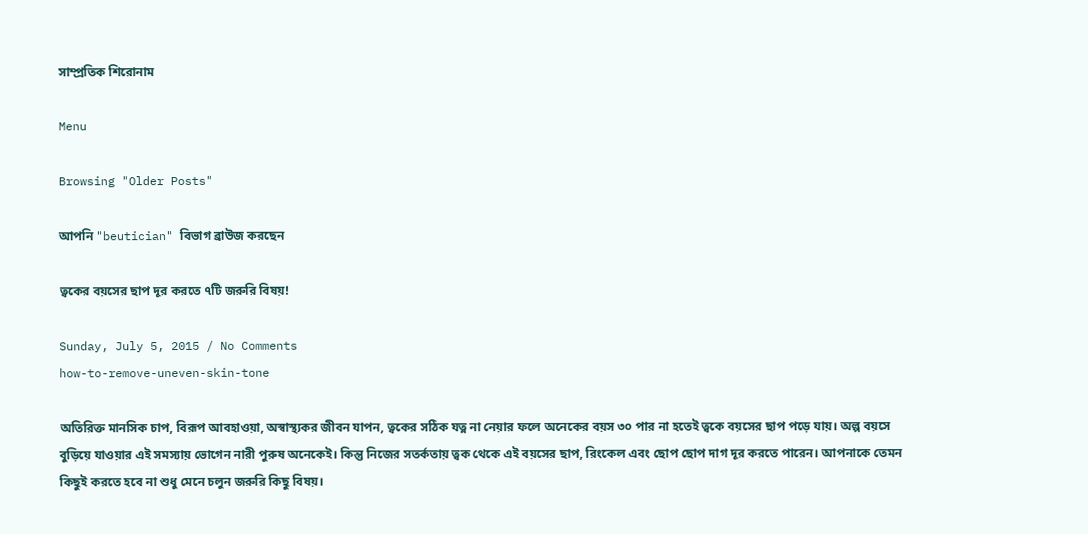সাম্প্রতিক শিরোনাম

Menu

Browsing "Older Posts"

আপনি "beutician" বিভাগ ব্রাউজ করছেন

ত্বকের বয়সের ছাপ দূর করতে ৭টি জরুরি বিষয়!

Sunday, July 5, 2015 / No Comments
how-to-remove-uneven-skin-tone

অতিরিক্ত মানসিক চাপ, বিরূপ আবহাওয়া, অস্বাস্থ্যকর জীবন যাপন, ত্বকের সঠিক যত্ন না নেয়ার ফলে অনেকের বয়স ৩০ পার না হতেই ত্বকে বয়সের ছাপ পড়ে যায়। অল্প বয়সে বুড়িয়ে যাওয়ার এই সমস্যায় ভোগেন নারী পুরুষ অনেকেই। কিন্তু নিজের সতর্কতায় ত্বক থেকে এই বয়সের ছাপ, রিংকেল এবং ছোপ ছোপ দাগ দূর করতে পারেন। আপনাকে তেমন কিছুই করতে হবে না শুধু মেনে চলুন জরুরি কিছু বিষয়।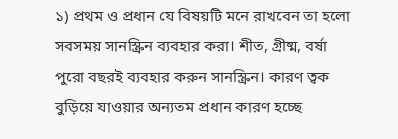১) প্রথম ও প্রধান যে বিষয়টি মনে রাখবেন তা হলো সবসময় সানস্ক্রিন ব্যবহার করা। শীত, গ্রীষ্ম, বর্ষা পুরো বছরই ব্যবহার করুন সানস্ক্রিন। কারণ ত্বক বুড়িয়ে যাওয়ার অন্যতম প্রধান কারণ হচ্ছে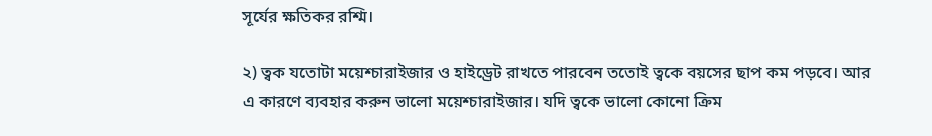সূর্যের ক্ষতিকর রশ্মি।

২) ত্বক যতোটা ময়েশ্চারাইজার ও হাইড্রেট রাখতে পারবেন ততোই ত্বকে বয়সের ছাপ কম পড়বে। আর এ কারণে ব্যবহার করুন ভালো ময়েশ্চারাইজার। যদি ত্বকে ভালো কোনো ক্রিম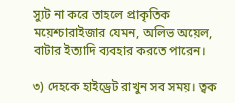স্যুট না করে তাহলে প্রাকৃতিক ময়েশ্চারাইজার যেমন, অলিভ অয়েল, বাটার ইত্যাদি ব্যবহার করতে পারেন।

৩) দেহকে হাইড্রেট রাখুন সব সময়। ত্বক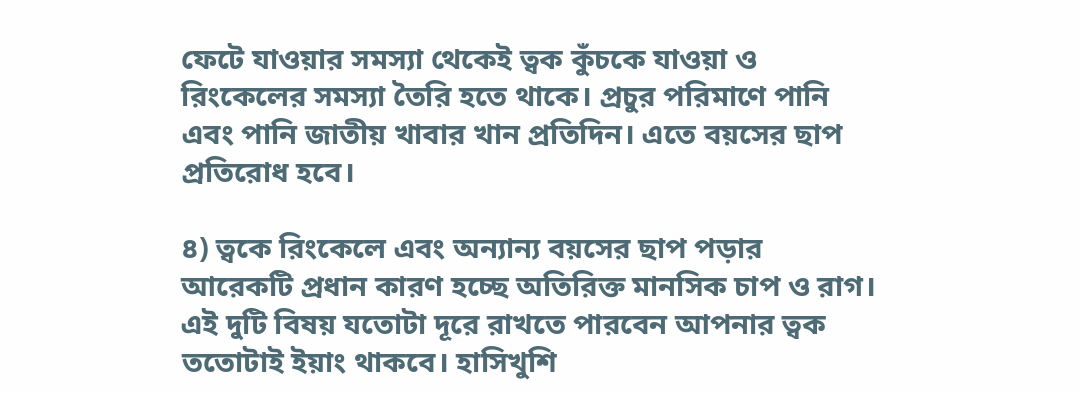ফেটে যাওয়ার সমস্যা থেকেই ত্বক কুঁচকে যাওয়া ও রিংকেলের সমস্যা তৈরি হতে থাকে। প্রচুর পরিমাণে পানি এবং পানি জাতীয় খাবার খান প্রতিদিন। এতে বয়সের ছাপ প্রতিরোধ হবে।

৪) ত্বকে রিংকেলে এবং অন্যান্য বয়সের ছাপ পড়ার আরেকটি প্রধান কারণ হচ্ছে অতিরিক্ত মানসিক চাপ ও রাগ। এই দুটি বিষয় যতোটা দূরে রাখতে পারবেন আপনার ত্বক ততোটাই ইয়াং থাকবে। হাসিখুশি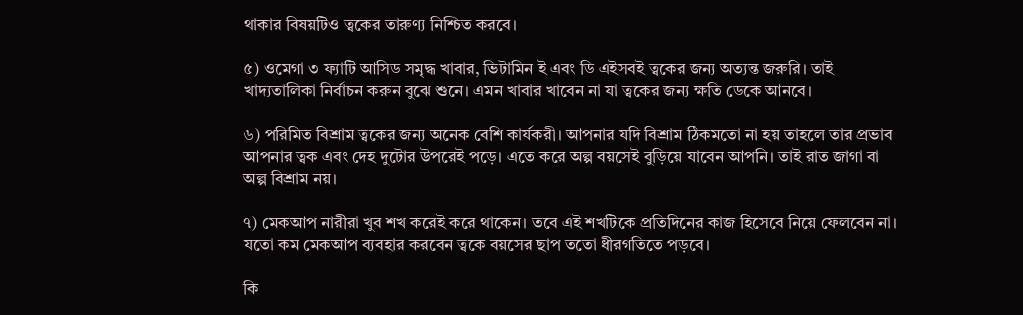থাকার বিষয়টিও ত্বকের তারুণ্য নিশ্চিত করবে।

৫) ওমেগা ৩ ফ্যাটি আসিড সমৃদ্ধ খাবার, ভিটামিন ই এবং ডি এইসবই ত্বকের জন্য অত্যন্ত জরুরি। তাই খাদ্যতালিকা নির্বাচন করুন বুঝে শুনে। এমন খাবার খাবেন না যা ত্বকের জন্য ক্ষতি ডেকে আনবে।

৬) পরিমিত বিশ্রাম ত্বকের জন্য অনেক বেশি কার্যকরী। আপনার যদি বিশ্রাম ঠিকমতো না হয় তাহলে তার প্রভাব আপনার ত্বক এবং দেহ দুটোর উপরেই পড়ে। এতে করে অল্প বয়সেই বুড়িয়ে যাবেন আপনি। তাই রাত জাগা বা অল্প বিশ্রাম নয়।

৭) মেকআপ নারীরা খুব শখ করেই করে থাকেন। তবে এই শখটিকে প্রতিদিনের কাজ হিসেবে নিয়ে ফেলবেন না। যতো কম মেকআপ ব্যবহার করবেন ত্বকে বয়সের ছাপ ততো ধীরগতিতে পড়বে।

কি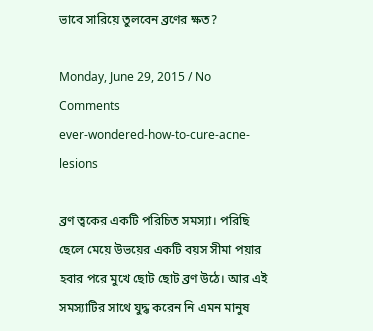ভাবে সারিয়ে তুলবেন ব্রণের ক্ষত?

Monday, June 29, 2015 / No Comments
ever-wondered-how-to-cure-acne-lesions

ব্রণ ত্বকের একটি পরিচিত সমস্যা। পরিছি ছেলে মেয়ে উভয়ের একটি বয়স সীমা পয়ার হবার পরে মুখে ছোট ছোট ব্রণ উঠে। আর এই সমস্যাটির সাথে যুদ্ধ করেন নি এমন মানুষ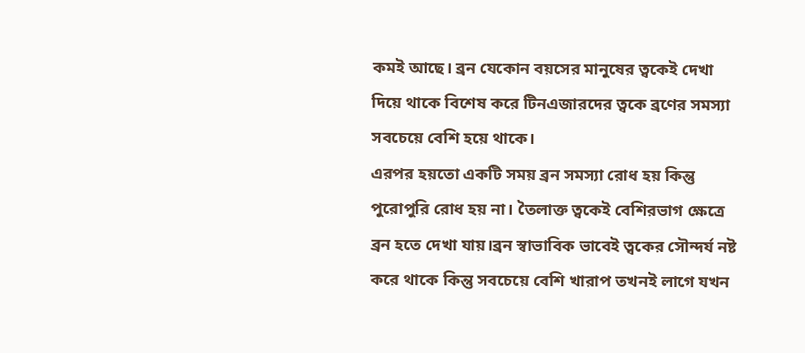কমই আছে। ব্রন যেকোন বয়সের মানুষের ত্বকেই দেখা দিয়ে থাকে বিশেষ করে টিনএজারদের ত্বকে ব্রণের সমস্যা সবচেয়ে বেশি হয়ে থাকে।
এরপর হয়তো একটি সময় ব্রন সমস্যা রোধ হয় কিন্তু পুরোপুরি রোধ হয় না। তৈলাক্ত ত্বকেই বেশিরভাগ ক্ষেত্রে ব্রন হতে দেখা যায়।ব্রন স্বাভাবিক ভাবেই ত্বকের সৌন্দর্য নষ্ট করে থাকে কিন্তু সবচেয়ে বেশি খারাপ তখনই লাগে যখন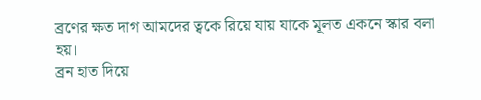ব্রণের ক্ষত দাগ আমদের ত্বকে রিয়ে যায় যাকে মূলত একনে স্কার বলা হয়।
ব্রন হাত দিয়ে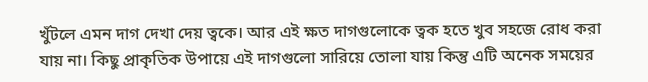খুঁটলে এমন দাগ দেখা দেয় ত্বকে। আর এই ক্ষত দাগগুলোকে ত্বক হতে খুব সহজে রোধ করা যায় না। কিছু প্রাকৃতিক উপায়ে এই দাগগুলো সারিয়ে তোলা যায় কিন্তু এটি অনেক সময়ের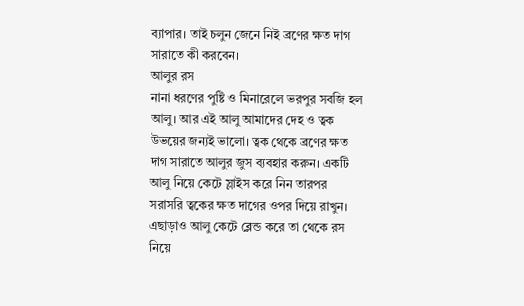ব্যাপার। তাই চলুন জেনে নিই ব্রণের ক্ষত দাগ সারাতে কী করবেন।
আলুর রস
নানা ধরণের পুষ্টি ও মিনারেলে ভরপুর সবজি হল আলু। আর এই আলু আমাদের দেহ ও ত্বক উভয়ের জন্যই ভালো। ত্বক থেকে ব্রণের ক্ষত দাগ সারাতে আলুর জুস ব্যবহার করুন। একটি আলু নিয়ে কেটে স্লাইস করে নিন তারপর সরাসরি ত্বকের ক্ষত দাগের ওপর দিয়ে রাখুন।
এছাড়াও আলু কেটে ব্লেন্ড করে তা থেকে রস নিয়ে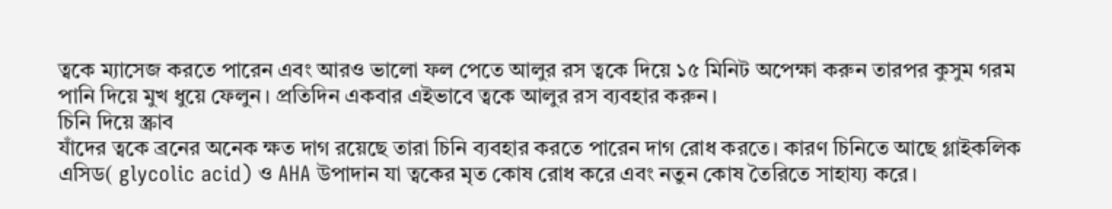ত্বকে ম্যাসেজ করতে পারেন এবং আরও ভালো ফল পেতে আলুর রস ত্বকে দিয়ে ১৫ মিনিট অপেক্ষা করুন তারপর কুসুম গরম পানি দিয়ে মুখ ধুয়ে ফেলুন। প্রতিদিন একবার এইভাবে ত্বকে আলুর রস ব্যবহার করুন।
চিনি দিয়ে স্ক্রাব
যাঁদের ত্বকে ব্রনের অনেক ক্ষত দাগ রয়েছে তারা চিনি ব্যবহার করতে পারেন দাগ রোধ করতে। কারণ চিনিতে আছে গ্লাইকলিক এসিড( glycolic acid) ও AHA উপাদান যা ত্বকের মৃত কোষ রোধ করে এবং নতুন কোষ তৈরিতে সাহায্য করে।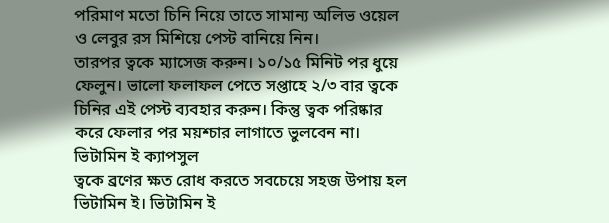পরিমাণ মতো চিনি নিয়ে তাতে সামান্য অলিভ ওয়েল ও লেবুর রস মিশিয়ে পেস্ট বানিয়ে নিন।
তারপর ত্বকে ম্যাসেজ করুন। ১০/১৫ মিনিট পর ধুয়ে ফেলুন। ভালো ফলাফল পেতে সপ্তাহে ২/৩ বার ত্বকে চিনির এই পেস্ট ব্যবহার করুন। কিন্তু ত্বক পরিষ্কার করে ফেলার পর ময়শ্চার লাগাতে ভুলবেন না।
ভিটামিন ই ক্যাপসুল
ত্বকে ব্রণের ক্ষত রোধ করতে সবচেয়ে সহজ উপায় হল ভিটামিন ই। ভিটামিন ই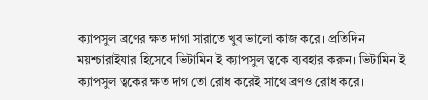ক্যাপসুল ব্রণের ক্ষত দাগা সারাতে খুব ভালো কাজ করে। প্রতিদিন ময়শ্চারাইযার হিসেবে ভিটামিন ই ক্যাপসুল ত্বকে ব্যবহার করুন। ভিটামিন ই ক্যাপসুল ত্বকের ক্ষত দাগ তো রোধ করেই সাথে ব্রণও রোধ করে।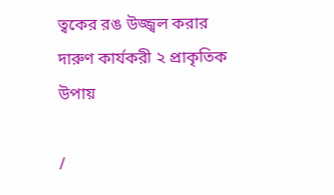ত্বকের রঙ উজ্জ্বল করার দারুণ কার্যকরী ২ প্রাকৃতিক উপায়

/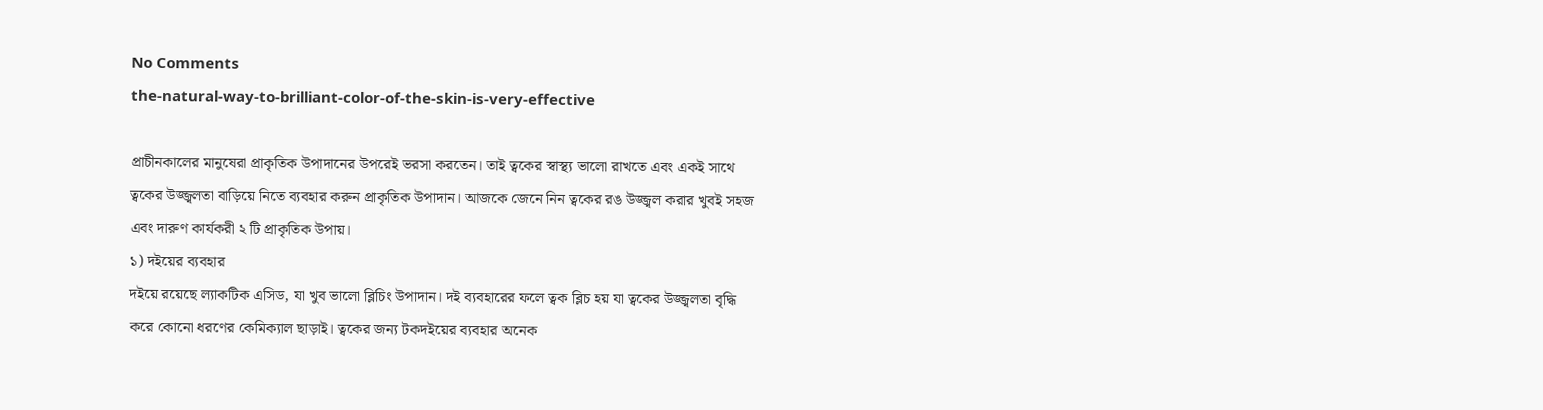No Comments
the-natural-way-to-brilliant-color-of-the-skin-is-very-effective

প্রাচীনকালের মানুষেরা প্রাকৃতিক উপাদানের উপরেই ভরসা করতেন। তাই ত্বকের স্বাস্থ্য ভালো রাখতে এবং একই সাথে ত্বকের উজ্জ্বলতা বাড়িয়ে নিতে ব্যবহার করুন প্রাকৃতিক উপাদান। আজকে জেনে নিন ত্বকের রঙ উজ্জ্বল করার খুবই সহজ এবং দারুণ কার্যকরী ২ টি প্রাকৃতিক উপায়।
১) দইয়ের ব্যবহার
দইয়ে রয়েছে ল্যাকটিক এসিড, যা খুব ভালো ব্লিচিং উপাদান। দই ব্যবহারের ফলে ত্বক ব্লিচ হয় যা ত্বকের উজ্জ্বলতা বৃদ্ধি করে কোনো ধরণের কেমিক্যাল ছাড়াই। ত্বকের জন্য টকদইয়ের ব্যবহার অনেক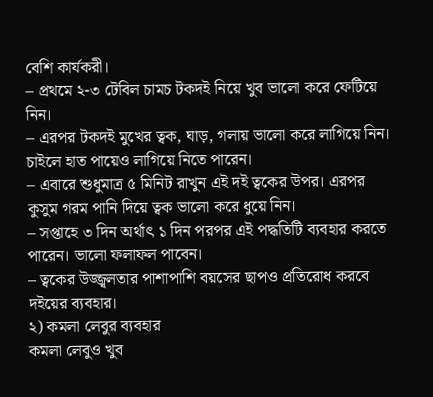বেশি কার্যকরী।
– প্রথমে ২-৩ টেবিল চামচ টকদই নিয়ে খুব ভালো করে ফেটিয়ে নিন।
– এরপর টকদই মুখের ত্বক, ঘাড়, গলায় ভালো করে লাগিয়ে নিন। চাইলে হাত পায়েও লাগিয়ে নিতে পারেন।
– এবারে শুধুমাত্র ৫ মিনিট রাখুন এই দই ত্বকের উপর। এরপর কুসুম গরম পানি দিয়ে ত্বক ভালো করে ধুয়ে নিন।
– সপ্তাহে ৩ দিন অর্থাৎ ১ দিন পরপর এই পদ্ধতিটি ব্যবহার করতে পারেন। ভালো ফলাফল পাবেন।
– ত্বকের উজ্জ্বলতার পাশাপাশি বয়সের ছাপও প্রতিরোধ করবে দইয়ের ব্যবহার।
২) কমলা লেবুর ব্যবহার
কমলা লেবুও খুব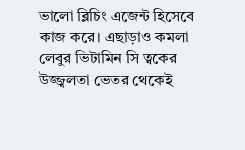ভালো ব্লিচিং এজেন্ট হিসেবে কাজ করে। এছাড়াও কমলা লেবুর ভিটামিন সি ত্বকের উজ্জ্বলতা ভেতর থেকেই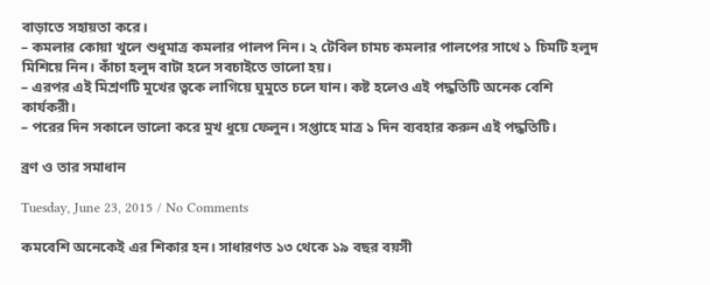বাড়াতে সহায়তা করে।
– কমলার কোয়া খুলে শুধুমাত্র কমলার পালপ নিন। ২ টেবিল চামচ কমলার পালপের সাথে ১ চিমটি হলুদ মিশিয়ে নিন। কাঁচা হলুদ বাটা হলে সবচাইতে ভালো হয়।
– এরপর এই মিশ্রণটি মুখের ত্বকে লাগিয়ে ঘুমুতে চলে যান। কষ্ট হলেও এই পদ্ধতিটি অনেক বেশি কার্যকরী।
– পরের দিন সকালে ভালো করে মুখ ধুয়ে ফেলুন। সপ্তাহে মাত্র ১ দিন ব্যবহার করুন এই পদ্ধতিটি।

ব্রণ ও তার সমাধান

Tuesday, June 23, 2015 / No Comments

কমবেশি অনেকেই এর শিকার হন। সাধারণত ১৩ থেকে ১৯ বছর বয়সী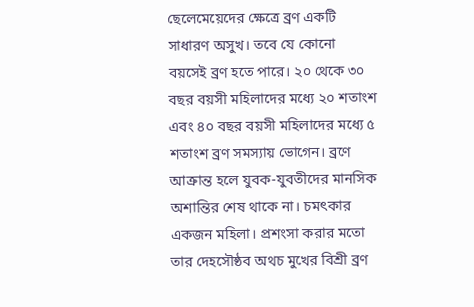ছেলেমেয়েদের ক্ষেত্রে ব্রণ একটি সাধারণ অসুখ। তবে যে কোনো বয়সেই ব্রণ হতে পারে। ২০ থেকে ৩০ বছর বয়সী মহিলাদের মধ্যে ২০ শতাংশ এবং ৪০ বছর বয়সী মহিলাদের মধ্যে ৫ শতাংশ ব্রণ সমস্যায় ভোগেন। ব্রণে আক্রান্ত হলে যুবক-যুবতীদের মানসিক অশান্তির শেষ থাকে না। চমৎকার একজন মহিলা। প্রশংসা করার মতো তার দেহসৌষ্ঠব অথচ মুখের বিশ্রী ব্রণ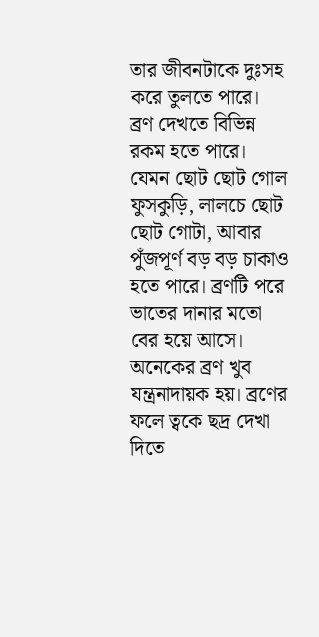তার জীবনটাকে দুঃসহ করে তুলতে পারে।
ব্রণ দেখতে বিভিন্ন রকম হতে পারে। যেমন ছোট ছোট গোল ফুসকুড়ি, লালচে ছোট ছোট গোটা, আবার পুঁজপূর্ণ বড় বড় চাকাও হতে পারে। ব্রণটি পরে ভাতের দানার মতো বের হয়ে আসে। অনেকের ব্রণ খুব যন্ত্রনাদায়ক হয়। ব্রণের ফলে ত্বকে ছদ্র দেখা দিতে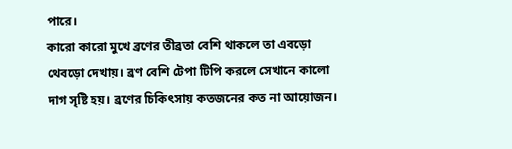পারে।
কারো কারো মুখে ব্রণের তীব্রতা বেশি থাকলে তা এবড়ো থেবড়ো দেখায়। ব্রণ বেশি টেপা টিপি করলে সেখানে কালো দাগ সৃষ্টি হয়। ব্রণের চিকিৎসায় কতজনের কত না আয়োজন।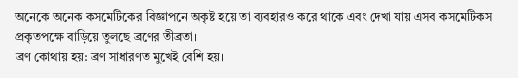অনেকে অনেক কসমেটিকের বিজ্ঞাপনে অকৃষ্ট হয়ে তা ব্যবহারও করে থাকে এবং দেখা যায় এসব কসমেটিকস প্রকৃতপক্ষে বাড়িয়ে তুলছে ব্রণের তীব্রতা।
ব্রণ কোথায় হয়: ব্রণ সাধারণত মুখেই বেশি হয়।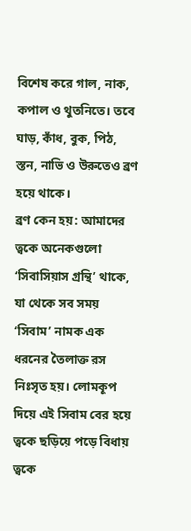বিশেষ করে গাল, নাক, কপাল ও থুতনিতে। তবে ঘাড়, কাঁধ, বুক, পিঠ, স্তন, নাভি ও উরুতেও ব্রণ হয়ে থাকে।
ব্রণ কেন হয়: আমাদের ত্বকে অনেকগুলো ‘সিবাসিয়াস গ্রন্থি’ থাকে, যা থেকে সব সময় ‘সিবাম’ নামক এক ধরনের তৈলাক্ত রস নিঃসৃত হয়। লোমকূপ দিয়ে এই সিবাম বের হয়ে ত্বকে ছড়িয়ে পড়ে বিধায় ত্বকে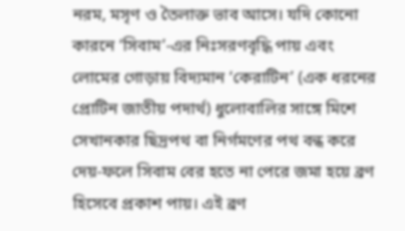নরম, মসৃণ ও তৈলাক্ত ভাব আসে। যদি কোনো কারনে ‘সিবাম’-এর নিঃসরণবৃদ্ধি পায় এবং লোমের গোড়ায় বিদ্যমান ‘কেরাটিন’ (এক ধরনের প্রোটিন জাতীয় পদার্থ) ধুলোবালির সাঙ্গে মিশে সেখানকার ছিদ্রপথ বা নির্গমণের পথ বন্ধ করে দেয়-ফলে সিবাম বের হতে না পেরে জমা হয়ে ব্রণ হিসেবে প্রকাশ পায়। এই ব্রণ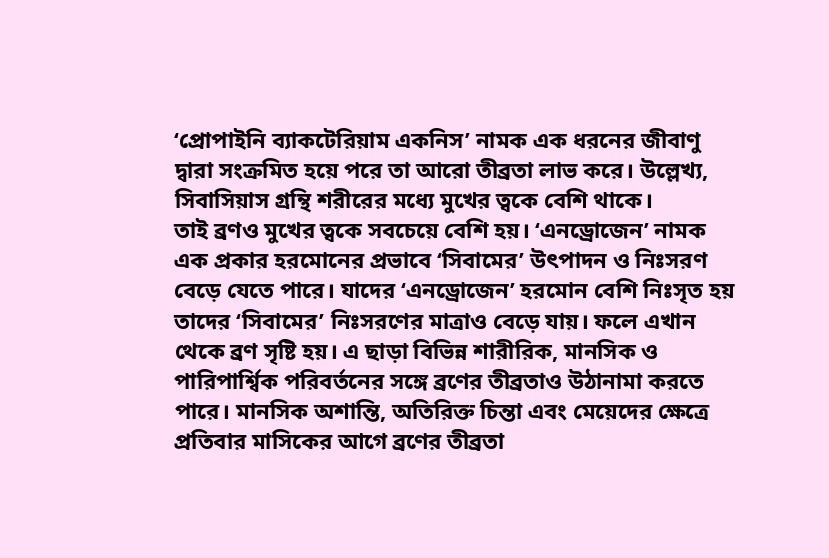‘প্রোপাইনি ব্যাকটেরিয়াম একনিস’ নামক এক ধরনের জীবাণু দ্বারা সংক্রমিত হয়ে পরে তা আরো তীব্রতা লাভ করে। উল্লেখ্য, সিবাসিয়াস গ্রন্থি শরীরের মধ্যে মুখের ত্বকে বেশি থাকে।
তাই ব্রণও মুখের ত্বকে সবচেয়ে বেশি হয়। ‘এনড্রোজেন’ নামক এক প্রকার হরমোনের প্রভাবে ‘সিবামের’ উৎপাদন ও নিঃসরণ বেড়ে যেতে পারে। যাদের ‘এনড্রোজেন’ হরমোন বেশি নিঃসৃত হয় তাদের ‘সিবামের’ নিঃসরণের মাত্রাও বেড়ে যায়। ফলে এখান থেকে ব্রণ সৃষ্টি হয়। এ ছাড়া বিভিন্ন শারীরিক, মানসিক ও পারিপার্শ্বিক পরিবর্তনের সঙ্গে ব্রণের তীব্রতাও উঠানামা করতে পারে। মানসিক অশান্তি, অতিরিক্ত চিন্তা এবং মেয়েদের ক্ষেত্রে প্রতিবার মাসিকের আগে ব্রণের তীব্রতা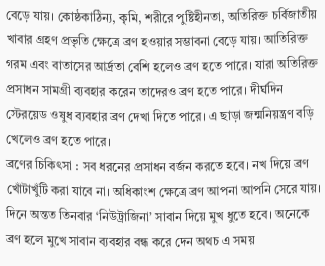বেড়ে যায়। কোষ্ঠকাঠিন্য, কৃমি, শরীরে পুষ্টিহীনতা, অতিরিক্ত চর্বিজাতীয় খাবার গ্রহণ প্রভৃতি ক্ষেত্রে ব্রণ হওয়ার সম্ভাবনা বেড়ে যায়। আতিরিক্ত গরম এবং বাতাসের আর্দ্রতা বেশি হলেও ব্রণ হতে পারে। যারা অতিরিক্ত প্রসাধন সামগ্রী ব্যবহার করেন তাদেরও ব্রণ হতে পারে। দীর্ঘদিন স্টেরয়েড ওষুধ ব্যবহার ব্রণ দেখা দিতে পারে। এ ছাড়া জন্মনিয়ন্ত্রণ বড়ি খেলেও ব্রণ হতে পারে।
ব্রণের চিকিৎসা : সব ধরনের প্রসাধন বর্জন করতে হবে। নখ দিয়ে ব্রণ খোঁটাখুঁটি করা যাবে না। অধিকাংশ ক্ষেত্রে ব্রণ আপনা আপনি সেরে যায়। দিনে অন্তত তিনবার ‘নিউট্রাজিনা’ সাবান দিয়ে মুখ ধুতে হবে। অনেকে ব্রণ হলে মুখে সাবান ব্যবহার বন্ধ করে দেন অথচ এ সময়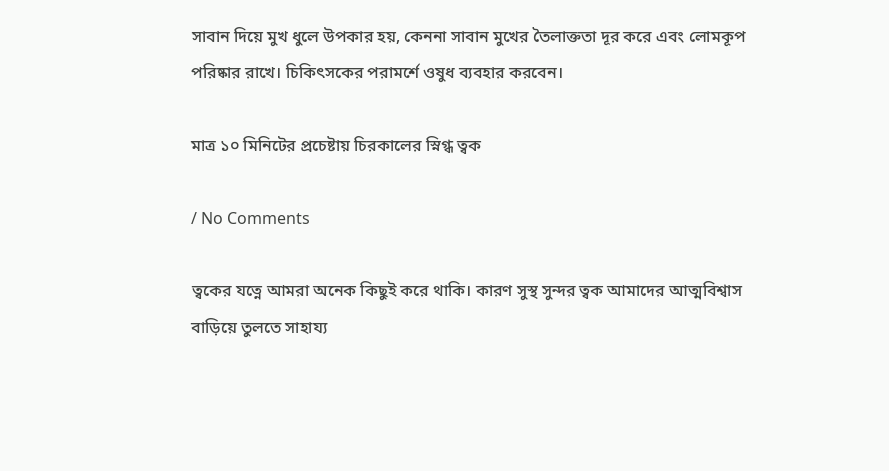সাবান দিয়ে মুখ ধুলে উপকার হয়, কেননা সাবান মুখের তৈলাক্ততা দূর করে এবং লোমকূপ পরিষ্কার রাখে। চিকিৎসকের পরামর্শে ওষুধ ব্যবহার করবেন।

মাত্র ১০ মিনিটের প্রচেষ্টায় চিরকালের স্নিগ্ধ ত্বক

/ No Comments

ত্বকের যত্নে আমরা অনেক কিছুই করে থাকি। কারণ সুস্থ সুন্দর ত্বক আমাদের আত্মবিশ্বাস বাড়িয়ে তুলতে সাহায্য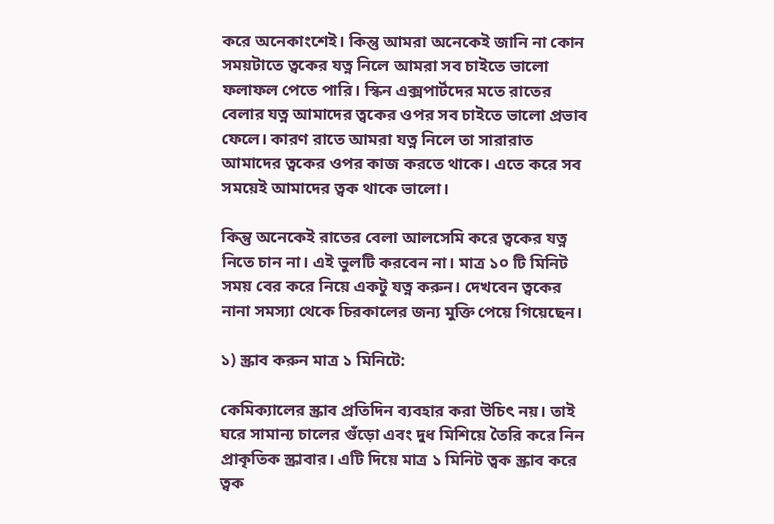করে অনেকাংশেই। কিন্তু আমরা অনেকেই জানি না কোন সময়টাতে ত্বকের যত্ন নিলে আমরা সব চাইতে ভালো ফলাফল পেতে পারি। স্কিন এক্সপার্টদের মতে রাতের বেলার যত্ন আমাদের ত্বকের ওপর সব চাইতে ভালো প্রভাব ফেলে। কারণ রাতে আমরা যত্ন নিলে তা সারারাত আমাদের ত্বকের ওপর কাজ করতে থাকে। এতে করে সব সময়েই আমাদের ত্বক থাকে ভালো।

কিন্তু অনেকেই রাতের বেলা আলসেমি করে ত্বকের যত্ন নিতে চান না। এই ভুলটি করবেন না। মাত্র ১০ টি মিনিট সময় বের করে নিয়ে একটু যত্ন করুন। দেখবেন ত্বকের নানা সমস্যা থেকে চিরকালের জন্য মুক্তি পেয়ে গিয়েছেন।

১) স্ক্রাব করুন মাত্র ১ মিনিটে:

কেমিক্যালের স্ক্রাব প্রতিদিন ব্যবহার করা উচিৎ নয়। তাই ঘরে সামান্য চালের গুঁড়ো এবং দুধ মিশিয়ে তৈরি করে নিন প্রাকৃতিক স্ক্রাবার। এটি দিয়ে মাত্র ১ মিনিট ত্বক স্ক্রাব করে ত্বক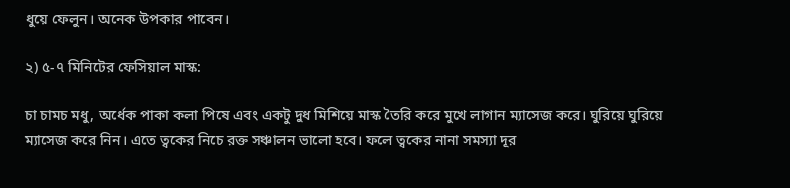ধুয়ে ফেলুন। অনেক উপকার পাবেন।

২) ৫-৭ মিনিটের ফেসিয়াল মাস্ক:

চা চামচ মধু, অর্ধেক পাকা কলা পিষে এবং একটু দুধ মিশিয়ে মাস্ক তৈরি করে মুখে লাগান ম্যাসেজ করে। ঘুরিয়ে ঘুরিয়ে ম্যাসেজ করে নিন। এতে ত্বকের নিচে রক্ত সঞ্চালন ভালো হবে। ফলে ত্বকের নানা সমস্যা দূর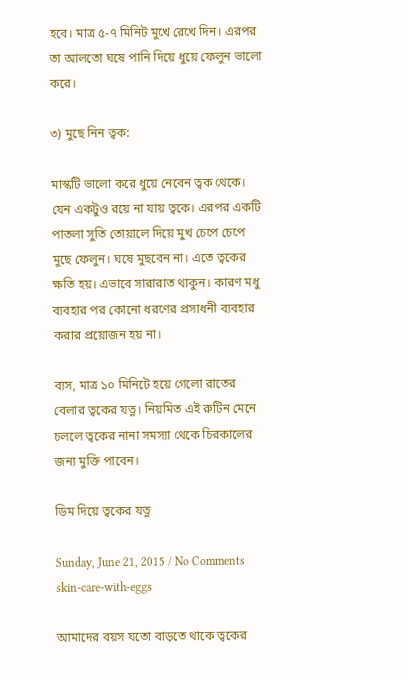হবে। মাত্র ৫-৭ মিনিট মুখে রেখে দিন। এরপর তা আলতো ঘষে পানি দিয়ে ধুয়ে ফেলুন ভালো করে।

৩) মুছে নিন ত্বক:

মাস্কটি ভালো করে ধুয়ে নেবেন ত্বক থেকে। যেন একটুও রয়ে না যায় ত্বকে। এরপর একটি পাতলা সুতি তোয়ালে দিয়ে মুখ চেপে চেপে মুছে ফেলুন। ঘষে মুছবেন না। এতে ত্বকের ক্ষতি হয়। এভাবে সারারাত থাকুন। কারণ মধু ব্যবহার পর কোনো ধরণের প্রসাধনী ব্যবহার করার প্রয়োজন হয় না।

ব্যস, মাত্র ১০ মিনিটে হয়ে গেলো রাতের বেলার ত্বকের যত্ন। নিয়মিত এই রুটিন মেনে চললে ত্বকের নানা সমস্যা থেকে চিরকালের জন্য মুক্তি পাবেন।

ডিম দিয়ে ত্বকের যত্ন

Sunday, June 21, 2015 / No Comments
skin-care-with-eggs

আমাদের বয়স যতো বাড়তে থাকে ত্বকের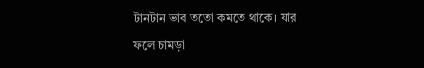টানটান ভাব ততো কমতে থাকে। যার ফলে চামড়া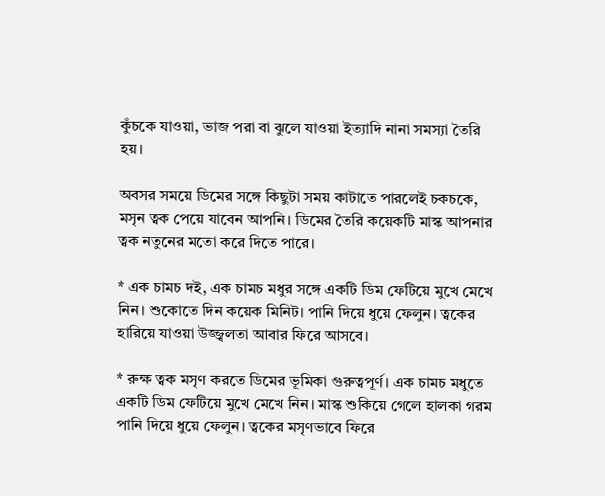কুঁচকে যাওয়া, ভাজ পরা বা ঝুলে যাওয়া ইত্যাদি নানা সমস্যা তৈরি হয়।

অবসর সময়ে ডিমের সঙ্গে কিছুটা সময় কাটাতে পারলেই চকচকে, মসৃন ত্বক পেয়ে যাবেন আপনি। ডিমের তৈরি কয়েকটি মাস্ক আপনার ত্বক নতুনের মতো করে দিতে পারে।

* এক চামচ দই, এক চামচ মধুর সঙ্গে একটি ডিম ফেটিয়ে মুখে মেখে নিন। শুকোতে দিন কয়েক মিনিট। পানি দিয়ে ধুয়ে ফেলুন। ত্বকের হারিয়ে যাওয়া উজ্জ্বলতা আবার ফিরে আসবে।

* রুক্ষ ত্বক মসৃণ করতে ডিমের ভূমিকা গুরুত্বপূর্ণ। এক চামচ মধুতে একটি ডিম ফেটিয়ে মুখে মেখে নিন। মাস্ক শুকিয়ে গেলে হালকা গরম পানি দিয়ে ধুয়ে ফেলুন। ত্বকের মসৃণভাবে ফিরে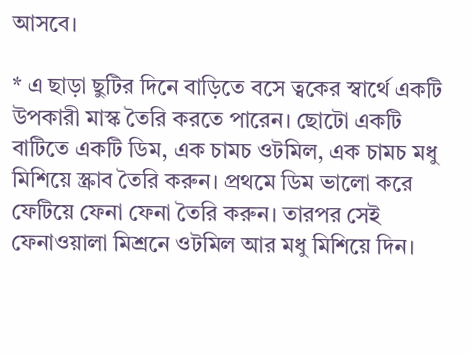আসবে।

* এ ছাড়া ছুটির দিনে বাড়িতে বসে ত্বকের স্বার্থে একটি উপকারী মাস্ক তৈরি করতে পারেন। ছোটো একটি বাটিতে একটি ডিম, এক চামচ ওটমিল, এক চামচ মধু মিশিয়ে স্ক্রাব তৈরি করুন। প্রথমে ডিম ভালো করে ফেটিয়ে ফেনা ফেনা তৈরি করুন। তারপর সেই ফেনাওয়ালা মিশ্রনে ওটমিল আর মধু মিশিয়ে দিন।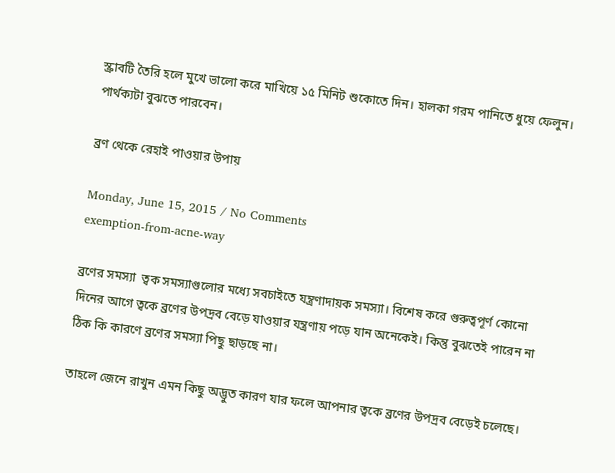স্ক্রাবটি তৈরি হলে মুখে ভালো করে মাখিয়ে ১৫ মিনিট শুকোতে দিন। হালকা গরম পানিতে ধুয়ে ফেলুন। পার্থক্যটা বুঝতে পারবেন।

ব্রণ থেকে রেহাই পাওয়ার উপায়

Monday, June 15, 2015 / No Comments
exemption-from-acne-way

ব্রণের সমস্যা  ত্বক সমস্যাগুলোর মধ্যে সবচাইতে যন্ত্রণাদায়ক সমস্যা। বিশেষ করে গুরুত্বপূর্ণ কোনো দিনের আগে ত্বকে ব্রণের উপদ্রব বেড়ে যাওয়ার যন্ত্রণায় পড়ে যান অনেকেই। কিন্তু বুঝতেই পারেন না ঠিক কি কারণে ব্রণের সমস্যা পিছু ছাড়ছে না।

তাহলে জেনে রাখুন এমন কিছু অদ্ভুত কারণ যার ফলে আপনার ত্বকে ব্রণের উপদ্রব বেড়েই চলেছে।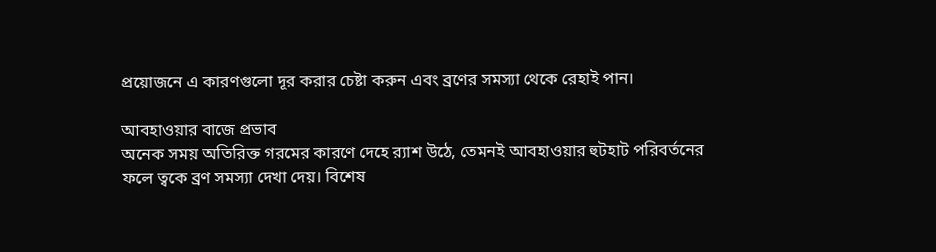প্রয়োজনে এ কারণগুলো দূর করার চেষ্টা করুন এবং ব্রণের সমস্যা থেকে রেহাই পান।

আবহাওয়ার বাজে প্রভাব
অনেক সময় অতিরিক্ত গরমের কারণে দেহে র‍্যাশ উঠে, তেমনই আবহাওয়ার হুটহাট পরিবর্তনের ফলে ত্বকে ব্রণ সমস্যা দেখা দেয়। বিশেষ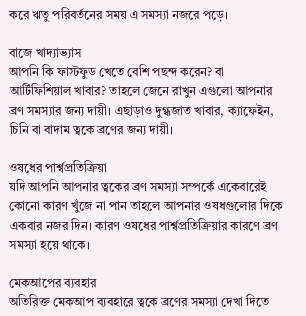করে ঋতু পরিবর্তনের সময় এ সমস্যা নজরে পড়ে।

বাজে খাদ্যাভ্যাস
আপনি কি ফাস্টফুড খেতে বেশি পছন্দ করেন? বা আর্টিফিশিয়াল খাবার? তাহলে জেনে রাখুন এগুলো আপনার ব্রণ সমস্যার জন্য দায়ী। এছাড়াও দুগ্ধজাত খাবার, ক্যাফেইন, চিনি বা বাদাম ত্বকে ব্রণের জন্য দায়ী।

ওষধের পার্শ্বপ্রতিক্রিয়া
যদি আপনি আপনার ত্বকের ব্রণ সমস্যা সম্পর্কে একেবারেই কোনো কারণ খুঁজে না পান তাহলে আপনার ওষধগুলোর দিকে একবার নজর দিন। কারণ ওষধের পার্শ্বপ্রতিক্রিয়ার কারণে ব্রণ সমস্যা হয়ে থাকে।

মেকআপের ব্যবহার
অতিরিক্ত মেকআপ ব্যবহারে ত্বকে ব্রণের সমস্যা দেখা দিতে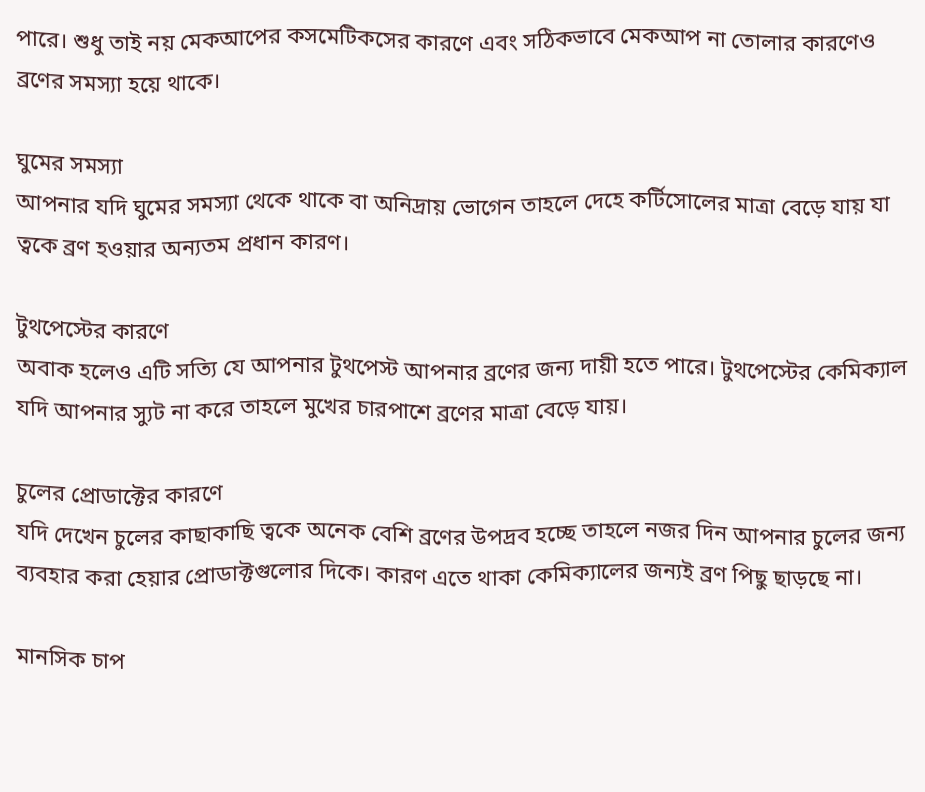পারে। শুধু তাই নয় মেকআপের কসমেটিকসের কারণে এবং সঠিকভাবে মেকআপ না তোলার কারণেও ব্রণের সমস্যা হয়ে থাকে।

ঘুমের সমস্যা
আপনার যদি ঘুমের সমস্যা থেকে থাকে বা অনিদ্রায় ভোগেন তাহলে দেহে কর্টিসোলের মাত্রা বেড়ে যায় যা ত্বকে ব্রণ হওয়ার অন্যতম প্রধান কারণ।

টুথপেস্টের কারণে
অবাক হলেও এটি সত্যি যে আপনার টুথপেস্ট আপনার ব্রণের জন্য দায়ী হতে পারে। টুথপেস্টের কেমিক্যাল যদি আপনার স্যুট না করে তাহলে মুখের চারপাশে ব্রণের মাত্রা বেড়ে যায়।

চুলের প্রোডাক্টের কারণে
যদি দেখেন চুলের কাছাকাছি ত্বকে অনেক বেশি ব্রণের উপদ্রব হচ্ছে তাহলে নজর দিন আপনার চুলের জন্য ব্যবহার করা হেয়ার প্রোডাক্টগুলোর দিকে। কারণ এতে থাকা কেমিক্যালের জন্যই ব্রণ পিছু ছাড়ছে না।

মানসিক চাপ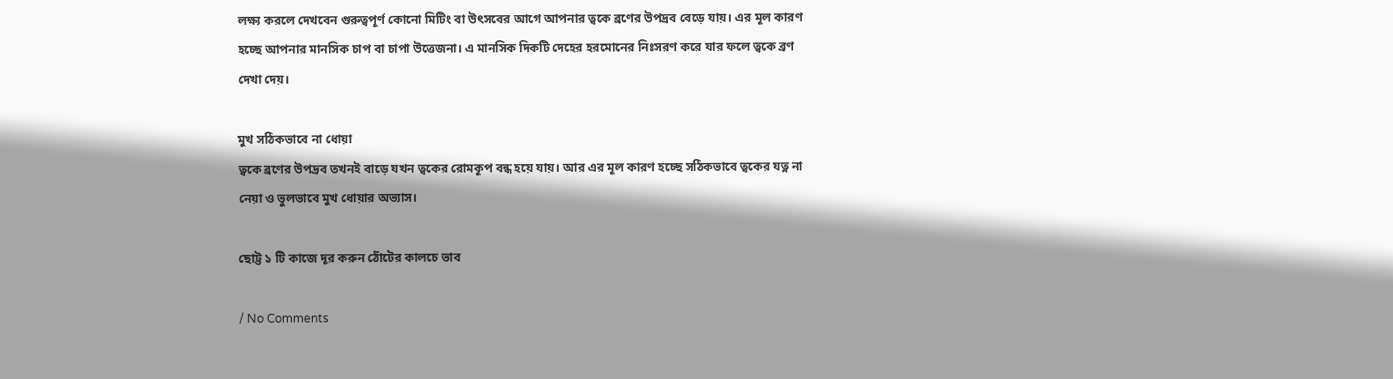লক্ষ্য করলে দেখবেন গুরুত্বপূর্ণ কোনো মিটিং বা উৎসবের আগে আপনার ত্বকে ব্রণের উপদ্রব বেড়ে যায়। এর মূল কারণ হচ্ছে আপনার মানসিক চাপ বা চাপা উত্তেজনা। এ মানসিক দিকটি দেহের হরমোনের নিঃসরণ করে যার ফলে ত্বকে ব্রণ দেখা দেয়।

মুখ সঠিকভাবে না ধোয়া
ত্বকে ব্রণের উপদ্রব তখনই বাড়ে যখন ত্বকের রোমকূপ বন্ধ হয়ে যায়। আর এর মূল কারণ হচ্ছে সঠিকভাবে ত্বকের যত্ন না নেয়া ও ভুলভাবে মুখ ধোয়ার অভ্যাস।

ছোট্ট ১ টি কাজে দূর করুন ঠোঁটের কালচে ভাব

/ No Comments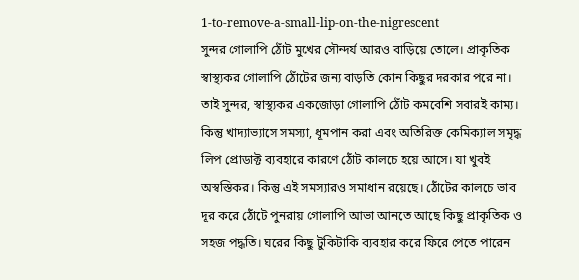1-to-remove-a-small-lip-on-the-nigrescent
সুন্দর গোলাপি ঠোঁট মুখের সৌন্দর্য আরও বাড়িয়ে তোলে। প্রাকৃতিক স্বাস্থ্যকর গোলাপি ঠোঁটের জন্য বাড়তি কোন কিছুর দরকার পরে না। তাই সুন্দর, স্বাস্থ্যকর একজোড়া গোলাপি ঠোঁট কমবেশি সবারই কাম্য।
কিন্তু খাদ্যাভ্যাসে সমস্যা, ধূমপান করা এবং অতিরিক্ত কেমিক্যাল সমৃদ্ধ লিপ প্রোডাক্ট ব্যবহারে কারণে ঠোঁট কালচে হয়ে আসে। যা খুবই অস্বস্তিকর। কিন্তু এই সমস্যারও সমাধান রয়েছে। ঠোঁটের কালচে ভাব দূর করে ঠোঁটে পুনরায় গোলাপি আভা আনতে আছে কিছু প্রাকৃতিক ও সহজ পদ্ধতি। ঘরের কিছু টুকিটাকি ব্যবহার করে ফিরে পেতে পারেন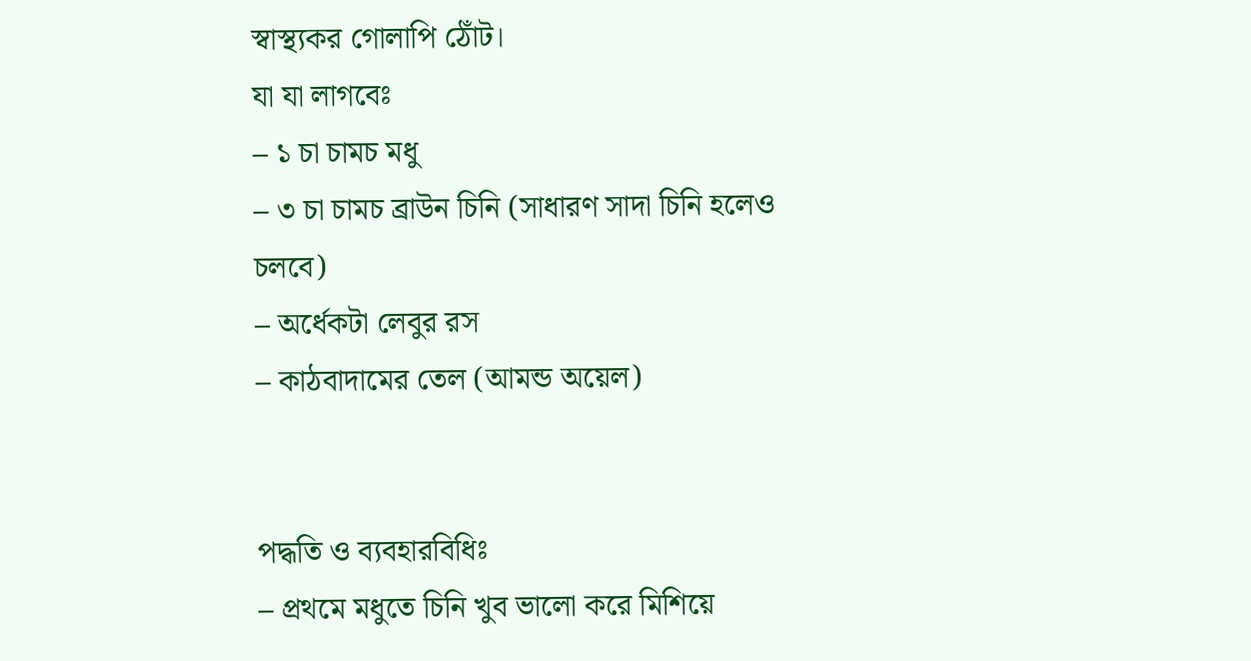স্বাস্থ্যকর গোলাপি ঠোঁট।
যা যা লাগবেঃ
– ১ চা চামচ মধু
– ৩ চা চামচ ব্রাউন চিনি (সাধারণ সাদা চিনি হলেও চলবে)
– অর্ধেকটা লেবুর রস
– কাঠবাদামের তেল (আমন্ড অয়েল)


পদ্ধতি ও ব্যবহারবিধিঃ
– প্রথমে মধুতে চিনি খুব ভালো করে মিশিয়ে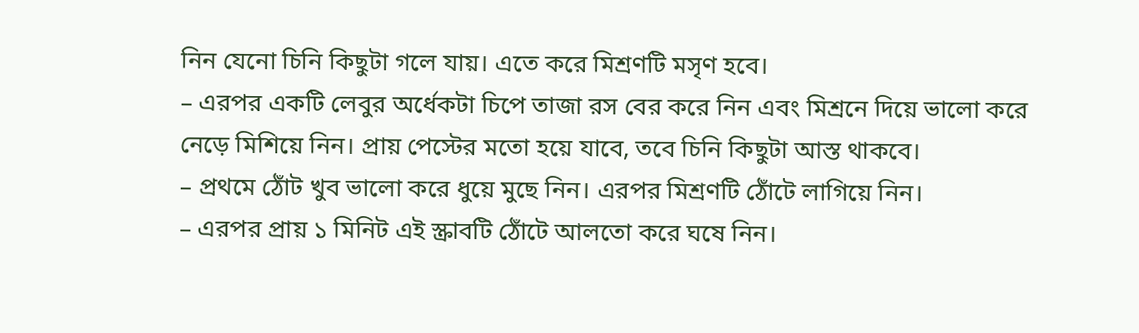নিন যেনো চিনি কিছুটা গলে যায়। এতে করে মিশ্রণটি মসৃণ হবে।
– এরপর একটি লেবুর অর্ধেকটা চিপে তাজা রস বের করে নিন এবং মিশ্রনে দিয়ে ভালো করে নেড়ে মিশিয়ে নিন। প্রায় পেস্টের মতো হয়ে যাবে, তবে চিনি কিছুটা আস্ত থাকবে।
– প্রথমে ঠোঁট খুব ভালো করে ধুয়ে মুছে নিন। এরপর মিশ্রণটি ঠোঁটে লাগিয়ে নিন।
– এরপর প্রায় ১ মিনিট এই স্ক্রাবটি ঠোঁটে আলতো করে ঘষে নিন।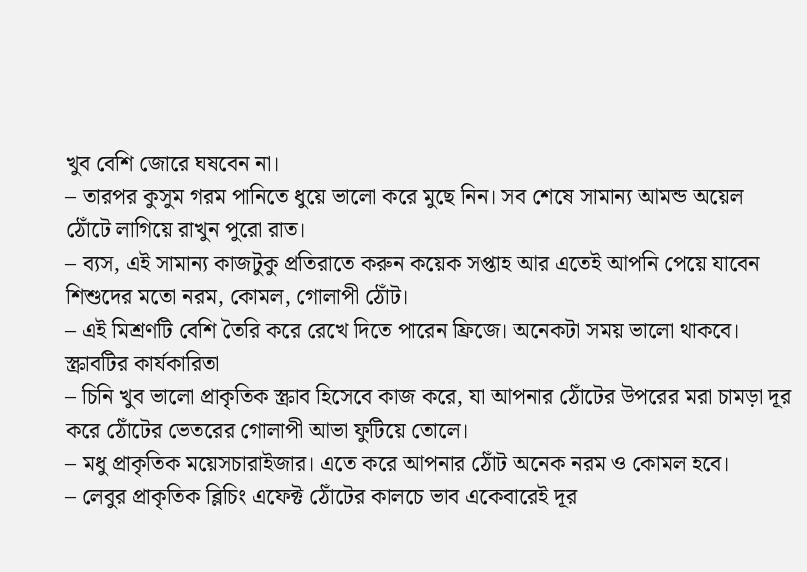খুব বেশি জোরে ঘষবেন না।
– তারপর কুসুম গরম পানিতে ধুয়ে ভালো করে মুছে নিন। সব শেষে সামান্য আমন্ড অয়েল ঠোঁটে লাগিয়ে রাখুন পুরো রাত।
– ব্যস, এই সামান্য কাজটুকু প্রতিরাতে করুন কয়েক সপ্তাহ আর এতেই আপনি পেয়ে যাবেন শিশুদের মতো নরম, কোমল, গোলাপী ঠোঁট।
– এই মিশ্রণটি বেশি তৈরি করে রেখে দিতে পারেন ফ্রিজে। অনেকটা সময় ভালো থাকবে।
স্ক্রাবটির কার্যকারিতা
– চিনি খুব ভালো প্রাকৃতিক স্ক্রাব হিসেবে কাজ করে, যা আপনার ঠোঁটের উপরের মরা চামড়া দূর করে ঠোঁটের ভেতরের গোলাপী আভা ফুটিয়ে তোলে।
– মধু প্রাকৃতিক ময়েসচারাইজার। এতে করে আপনার ঠোঁট অনেক নরম ও কোমল হবে।
– লেবুর প্রাকৃতিক ব্লিচিং এফেক্ট ঠোঁটের কালচে ভাব একেবারেই দূর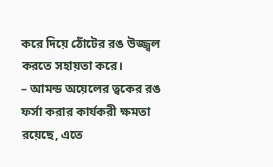করে দিয়ে ঠোঁটের রঙ উজ্জ্বল করতে সহায়তা করে।
– আমন্ড অয়েলের ত্বকের রঙ ফর্সা করার কার্যকরী ক্ষমতা রয়েছে, এতে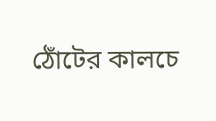ঠোঁটের কালচে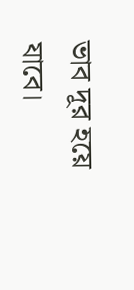ভাব দূর হয়ে যাবে।